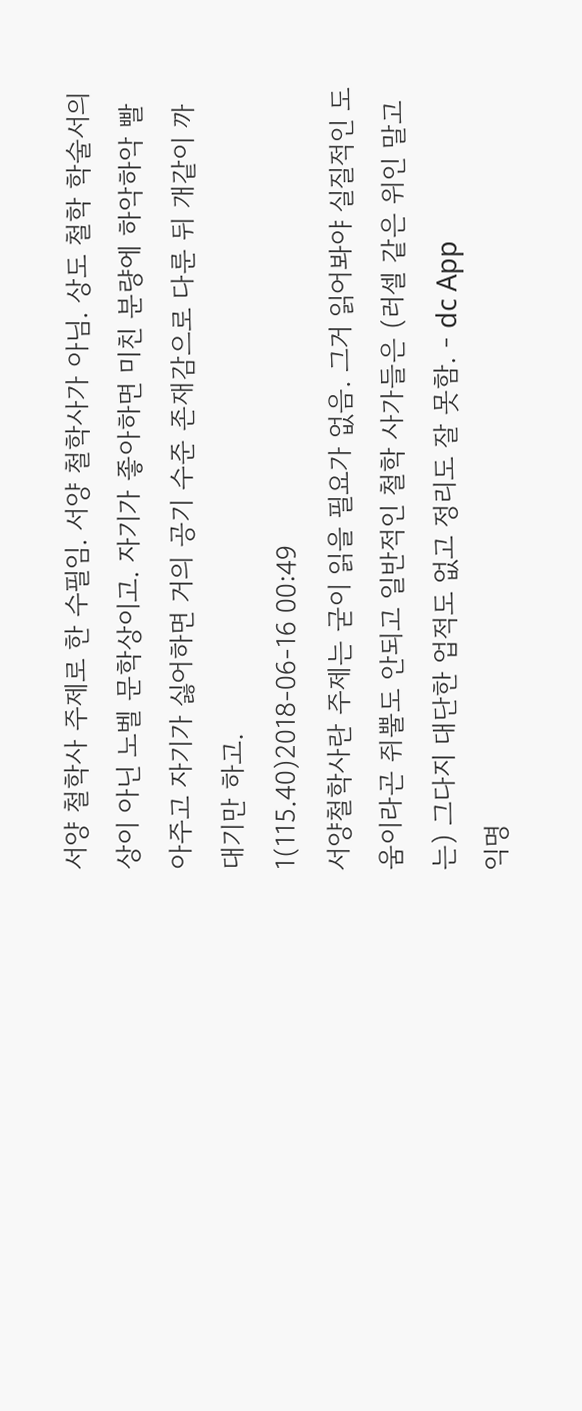서양 철학사 주제로 한 수필임. 서양 철학사가 아님. 상도 철학 학술서의 상이 아닌 노벨 문학상이고. 자기가 좋아하면 미친 분량에 하악하악 빨아주고 자기가 싫어하면 거의 공기 수준 존재감으로 다룬 뒤 개같이 까대기만 하고.
1(115.40)2018-06-16 00:49
서양철학사란 주제는 굳이 읽을 필요가 없음. 그거 읽어봐야 실질적인 도움이라곤 쥐뿔도 안되고 일반적인 철학 사가들은 (러셀 같은 위인 말고는) 그다지 대단한 업적도 없고 정리도 잘 못함. - dc App
익명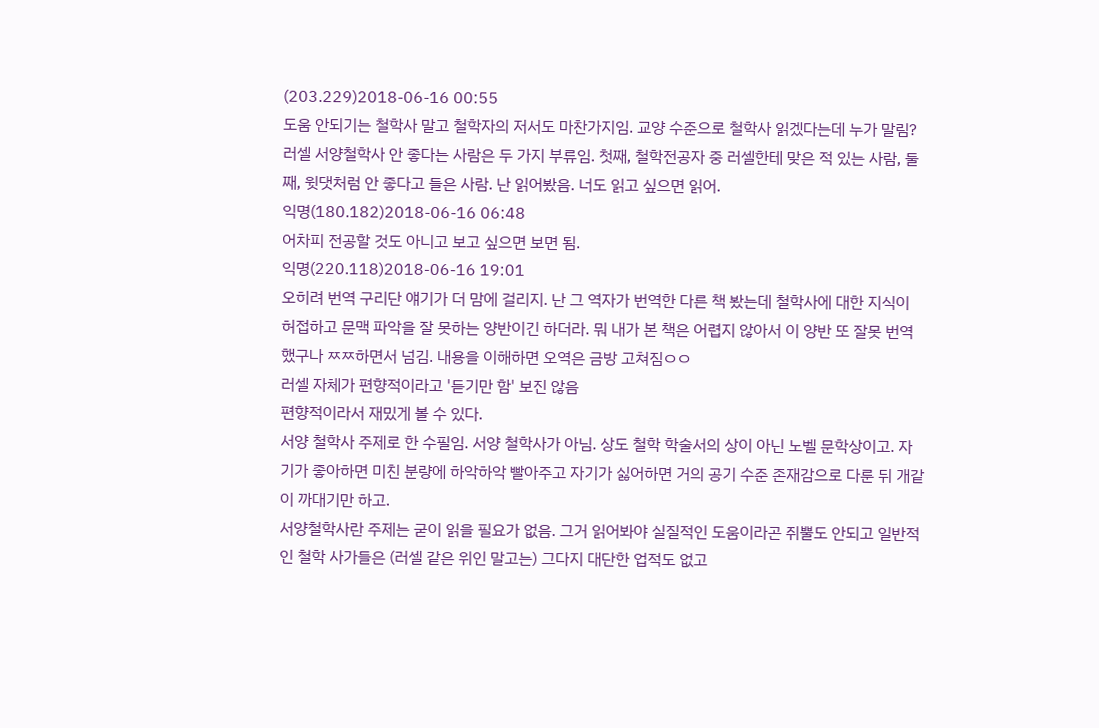(203.229)2018-06-16 00:55
도움 안되기는 철학사 말고 철학자의 저서도 마찬가지임. 교양 수준으로 철학사 읽겠다는데 누가 말림? 러셀 서양철학사 안 좋다는 사람은 두 가지 부류임. 첫째, 철학전공자 중 러셀한테 맞은 적 있는 사람, 둘째, 윗댓처럼 안 좋다고 들은 사람. 난 읽어봤음. 너도 읽고 싶으면 읽어.
익명(180.182)2018-06-16 06:48
어차피 전공할 것도 아니고 보고 싶으면 보면 됨.
익명(220.118)2018-06-16 19:01
오히려 번역 구리단 얘기가 더 맘에 걸리지. 난 그 역자가 번역한 다른 책 봤는데 철학사에 대한 지식이 허접하고 문맥 파악을 잘 못하는 양반이긴 하더라. 뭐 내가 본 책은 어렵지 않아서 이 양반 또 잘못 번역했구나 ㅉㅉ하면서 넘김. 내용을 이해하면 오역은 금방 고쳐짐ㅇㅇ
러셀 자체가 편향적이라고 '듣기만 함' 보진 않음
편향적이라서 재밌게 볼 수 있다.
서양 철학사 주제로 한 수필임. 서양 철학사가 아님. 상도 철학 학술서의 상이 아닌 노벨 문학상이고. 자기가 좋아하면 미친 분량에 하악하악 빨아주고 자기가 싫어하면 거의 공기 수준 존재감으로 다룬 뒤 개같이 까대기만 하고.
서양철학사란 주제는 굳이 읽을 필요가 없음. 그거 읽어봐야 실질적인 도움이라곤 쥐뿔도 안되고 일반적인 철학 사가들은 (러셀 같은 위인 말고는) 그다지 대단한 업적도 없고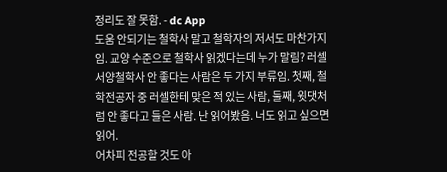정리도 잘 못함. - dc App
도움 안되기는 철학사 말고 철학자의 저서도 마찬가지임. 교양 수준으로 철학사 읽겠다는데 누가 말림? 러셀 서양철학사 안 좋다는 사람은 두 가지 부류임. 첫째, 철학전공자 중 러셀한테 맞은 적 있는 사람, 둘째, 윗댓처럼 안 좋다고 들은 사람. 난 읽어봤음. 너도 읽고 싶으면 읽어.
어차피 전공할 것도 아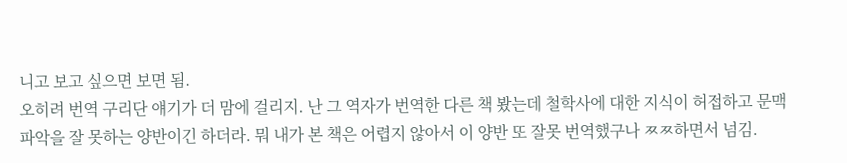니고 보고 싶으면 보면 됨.
오히려 번역 구리단 얘기가 더 맘에 걸리지. 난 그 역자가 번역한 다른 책 봤는데 철학사에 대한 지식이 허접하고 문맥 파악을 잘 못하는 양반이긴 하더라. 뭐 내가 본 책은 어렵지 않아서 이 양반 또 잘못 번역했구나 ㅉㅉ하면서 넘김.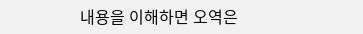내용을 이해하면 오역은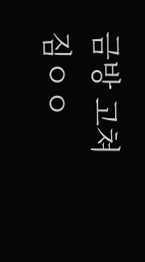금방 고쳐짐ㅇㅇ